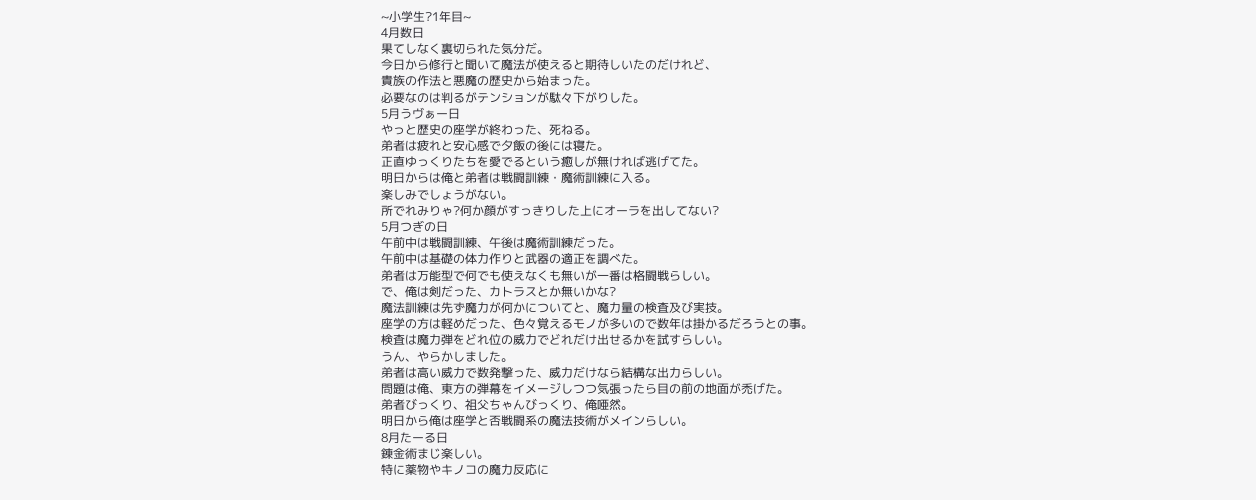~小学生?1年目~
4月数日
果てしなく裏切られた気分だ。
今日から修行と聞いて魔法が使えると期待しいたのだけれど、
貴族の作法と悪魔の歴史から始まった。
必要なのは判るがテンションが駄々下がりした。
5月うヴぁー日
やっと歴史の座学が終わった、死ねる。
弟者は疲れと安心感で夕飯の後には寝た。
正直ゆっくりたちを愛でるという癒しが無ければ逃げてた。
明日からは俺と弟者は戦闘訓練・魔術訓練に入る。
楽しみでしょうがない。
所でれみりゃ?何か顔がすっきりした上にオーラを出してない?
5月つぎの日
午前中は戦闘訓練、午後は魔術訓練だった。
午前中は基礎の体力作りと武器の適正を調べた。
弟者は万能型で何でも使えなくも無いが一番は格闘戦らしい。
で、俺は剣だった、カトラスとか無いかな?
魔法訓練は先ず魔力が何かについてと、魔力量の検査及び実技。
座学の方は軽めだった、色々覚えるモノが多いので数年は掛かるだろうとの事。
検査は魔力弾をどれ位の威力でどれだけ出せるかを試すらしい。
うん、やらかしました。
弟者は高い威力で数発撃った、威力だけなら結構な出力らしい。
問題は俺、東方の弾幕をイメージしつつ気張ったら目の前の地面が禿げた。
弟者びっくり、祖父ちゃんびっくり、俺唖然。
明日から俺は座学と否戦闘系の魔法技術がメインらしい。
8月たーる日
錬金術まじ楽しい。
特に薬物やキノコの魔力反応に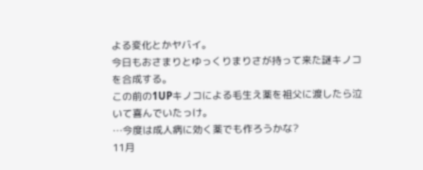よる変化とかヤバイ。
今日もおさまりとゆっくりまりさが持って来た謎キノコを合成する。
この前の1UPキノコによる毛生え薬を祖父に渡したら泣いて喜んでいたっけ。
…今度は成人病に効く薬でも作ろうかな?
11月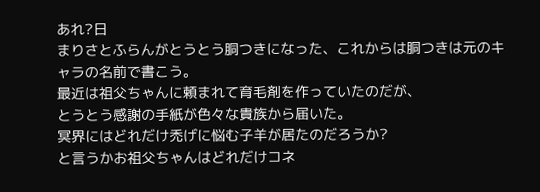あれ?日
まりさとふらんがとうとう胴つきになった、これからは胴つきは元のキャラの名前で書こう。
最近は祖父ちゃんに頼まれて育毛剤を作っていたのだが、
とうとう感謝の手紙が色々な貴族から届いた。
冥界にはどれだけ禿げに悩む子羊が居たのだろうか?
と言うかお祖父ちゃんはどれだけコネ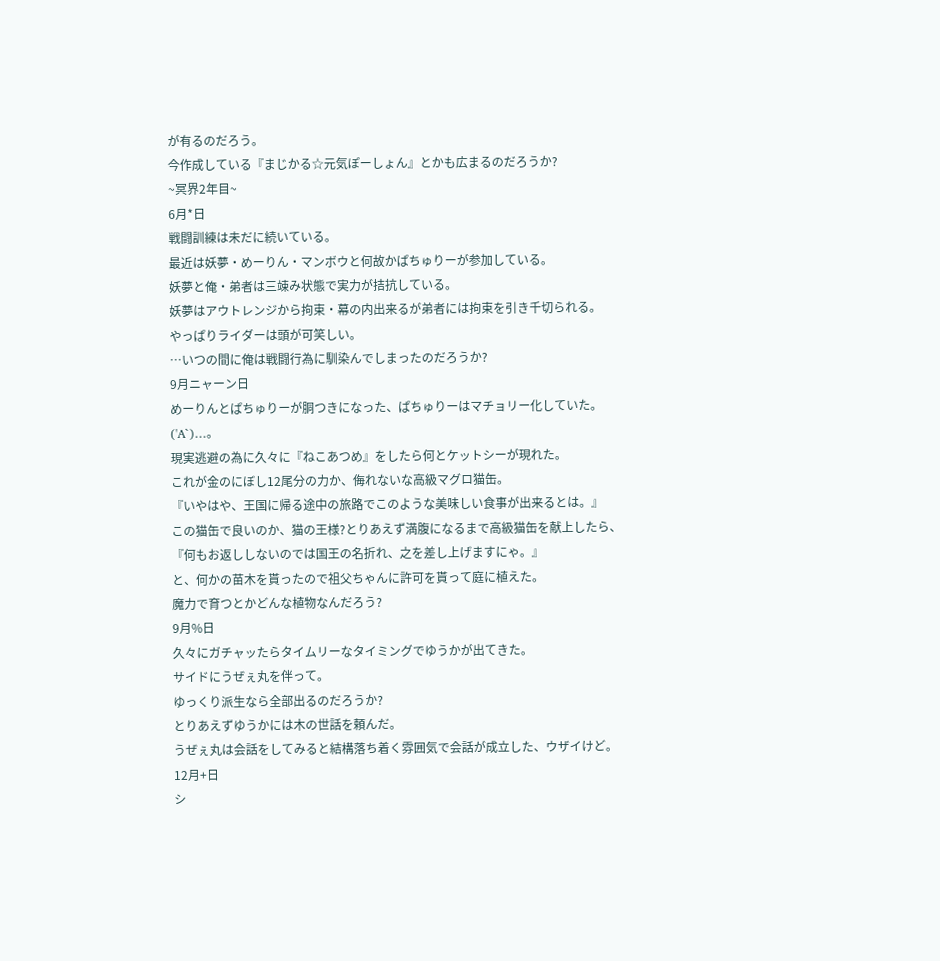が有るのだろう。
今作成している『まじかる☆元気ぽーしょん』とかも広まるのだろうか?
~冥界2年目~
6月*日
戦闘訓練は未だに続いている。
最近は妖夢・めーりん・マンボウと何故かぱちゅりーが参加している。
妖夢と俺・弟者は三竦み状態で実力が拮抗している。
妖夢はアウトレンジから拘束・幕の内出来るが弟者には拘束を引き千切られる。
やっぱりライダーは頭が可笑しい。
…いつの間に俺は戦闘行為に馴染んでしまったのだろうか?
9月ニャーン日
めーりんとぱちゅりーが胴つきになった、ぱちゅりーはマチョリー化していた。
('A`)…。
現実逃避の為に久々に『ねこあつめ』をしたら何とケットシーが現れた。
これが金のにぼし12尾分の力か、侮れないな高級マグロ猫缶。
『いやはや、王国に帰る途中の旅路でこのような美味しい食事が出来るとは。』
この猫缶で良いのか、猫の王様?とりあえず満腹になるまで高級猫缶を献上したら、
『何もお返ししないのでは国王の名折れ、之を差し上げますにゃ。』
と、何かの苗木を貰ったので祖父ちゃんに許可を貰って庭に植えた。
魔力で育つとかどんな植物なんだろう?
9月%日
久々にガチャッたらタイムリーなタイミングでゆうかが出てきた。
サイドにうぜぇ丸を伴って。
ゆっくり派生なら全部出るのだろうか?
とりあえずゆうかには木の世話を頼んだ。
うぜぇ丸は会話をしてみると結構落ち着く雰囲気で会話が成立した、ウザイけど。
12月+日
シ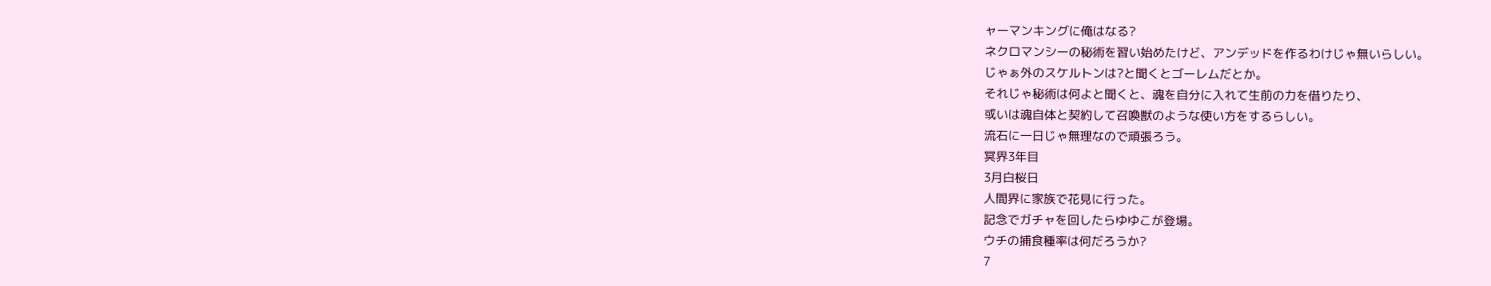ャーマンキングに俺はなる?
ネクロマンシーの秘術を習い始めたけど、アンデッドを作るわけじゃ無いらしい。
じゃぁ外のスケルトンは?と聞くとゴーレムだとか。
それじゃ秘術は何よと聞くと、魂を自分に入れて生前の力を借りたり、
或いは魂自体と契約して召喚獣のような使い方をするらしい。
流石に一日じゃ無理なので頑張ろう。
冥界3年目
3月白桜日
人間界に家族で花見に行った。
記念でガチャを回したらゆゆこが登場。
ウチの捕食種率は何だろうか?
7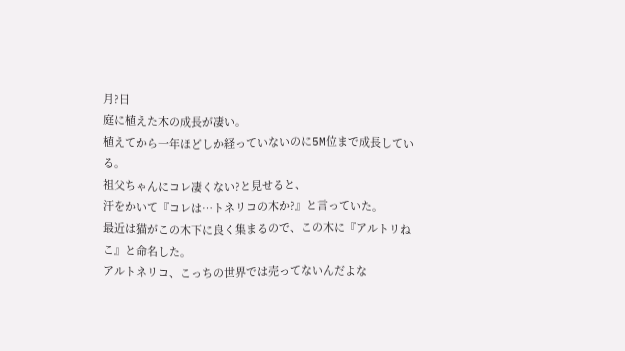月?日
庭に植えた木の成長が凄い。
植えてから一年ほどしか経っていないのに5M位まで成長している。
祖父ちゃんにコレ凄くない?と見せると、
汗をかいて『コレは…トネリコの木か?』と言っていた。
最近は猫がこの木下に良く集まるので、この木に『アルトリねこ』と命名した。
アルトネリコ、こっちの世界では売ってないんだよな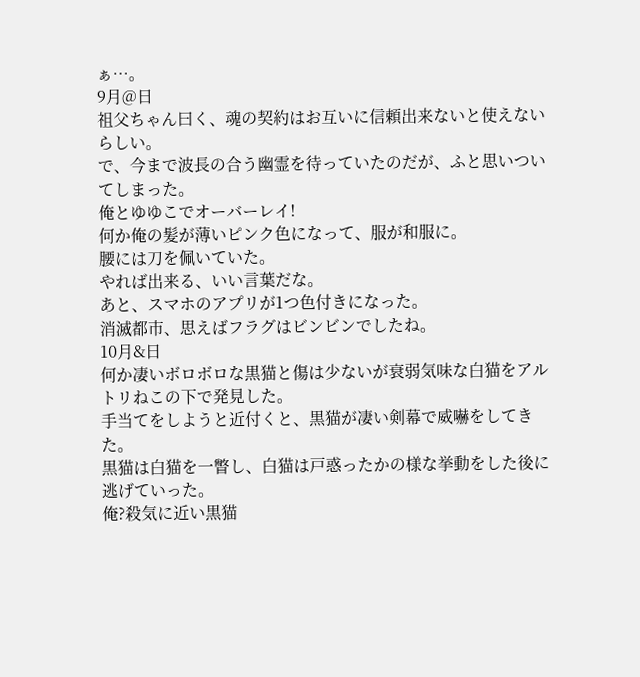ぁ…。
9月@日
祖父ちゃん曰く、魂の契約はお互いに信頼出来ないと使えないらしい。
で、今まで波長の合う幽霊を待っていたのだが、ふと思いついてしまった。
俺とゆゆこでオーバーレイ!
何か俺の髪が薄いピンク色になって、服が和服に。
腰には刀を佩いていた。
やれば出来る、いい言葉だな。
あと、スマホのアプリが1つ色付きになった。
消滅都市、思えばフラグはビンビンでしたね。
10月&日
何か凄いボロボロな黒猫と傷は少ないが衰弱気味な白猫をアルトリねこの下で発見した。
手当てをしようと近付くと、黒猫が凄い剣幕で威嚇をしてきた。
黒猫は白猫を一瞥し、白猫は戸惑ったかの様な挙動をした後に逃げていった。
俺?殺気に近い黒猫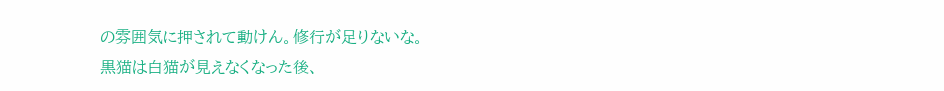の雰囲気に押されて動けん。修行が足りないな。
黒猫は白猫が見えなくなった後、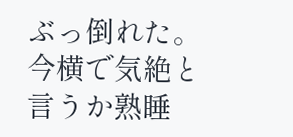ぶっ倒れた。
今横で気絶と言うか熟睡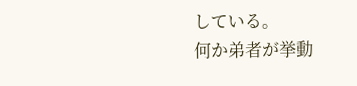している。
何か弟者が挙動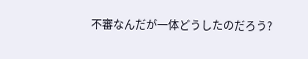不審なんだが一体どうしたのだろう?